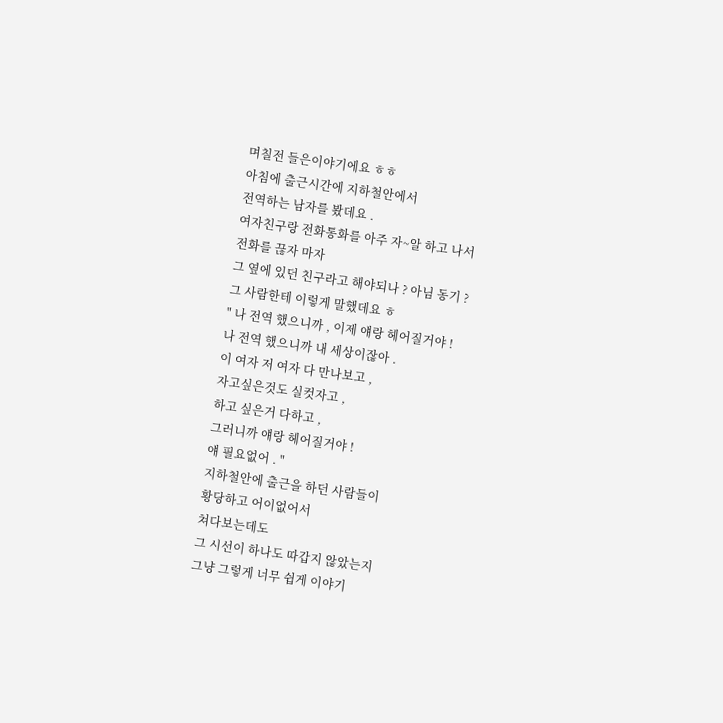며칠전 들은이야기에요 ㅎㅎ
아침에 출근시간에 지하철안에서
전역하는 남자를 봤데요 .
여자친구랑 전화통화를 아주 자~알 하고 나서
전화를 끊자 마자
그 옆에 있던 친구라고 해야되나 ? 아님 동기 ?
그 사람한테 이렇게 말했데요 ㅎ
" 나 전역 했으니까 , 이제 얘랑 헤어질거야 !
나 전역 했으니까 내 세상이잖아 .
이 여자 저 여자 다 만나보고 ,
자고싶은것도 실컷자고 ,
하고 싶은거 다하고 ,
그러니까 얘랑 헤어질거야 !
얘 필요없어 . "
지하철안에 출근을 하던 사람들이
황당하고 어이없어서
쳐다보는데도
그 시선이 하나도 따갑지 않았는지
그냥 그렇게 너무 쉽게 이야기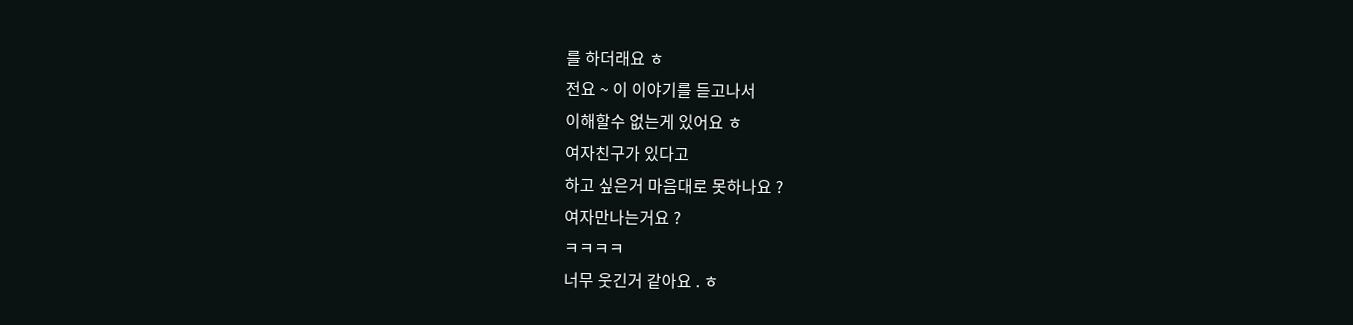를 하더래요 ㅎ
전요 ~ 이 이야기를 듣고나서
이해할수 없는게 있어요 ㅎ
여자친구가 있다고
하고 싶은거 마음대로 못하나요 ?
여자만나는거요 ?
ㅋㅋㅋㅋ
너무 웃긴거 같아요 . ㅎ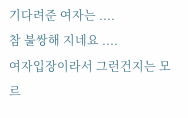기다려준 여자는 ....
참 불쌍해 지네요 ....
여자입장이라서 그런건지는 모르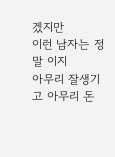겠지만
이런 남자는 정말 이지
아무리 잘생기고 아무리 돈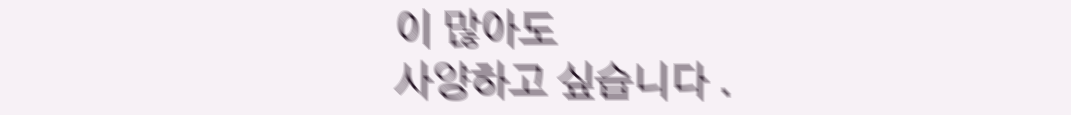이 많아도
사양하고 싶습니다 .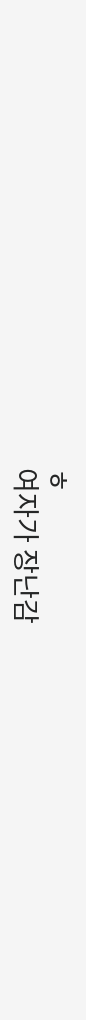ㅎ
여자가 장난감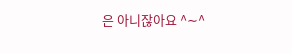은 아니잖아요 ^∼^